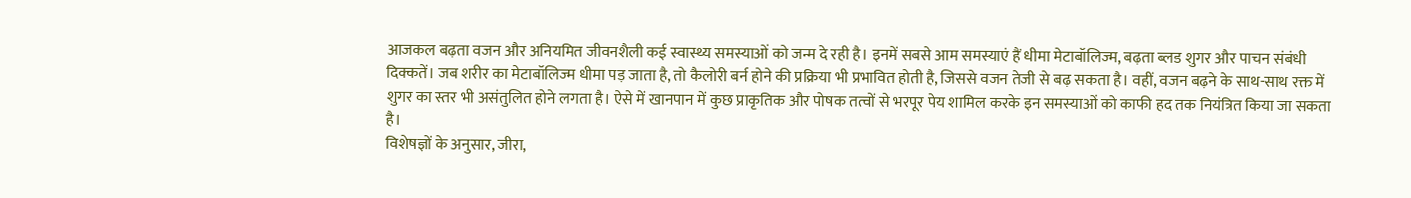आजकल बढ़ता वजन और अनियमित जीवनशैली कई स्वास्थ्य समस्याओं को जन्म दे रही है। इनमें सबसे आम समस्याएं हैं धीमा मेटाबॉलिज्म, बढ़ता ब्लड शुगर और पाचन संबंधी दिक्कतें। जब शरीर का मेटाबॉलिज्म धीमा पड़ जाता है, तो कैलोरी बर्न होने की प्रक्रिया भी प्रभावित होती है, जिससे वजन तेजी से बढ़ सकता है। वहीं, वजन बढ़ने के साथ-साथ रक्त में शुगर का स्तर भी असंतुलित होने लगता है। ऐसे में खानपान में कुछ प्राकृतिक और पोषक तत्वों से भरपूर पेय शामिल करके इन समस्याओं को काफी हद तक नियंत्रित किया जा सकता है।
विशेषज्ञों के अनुसार, जीरा,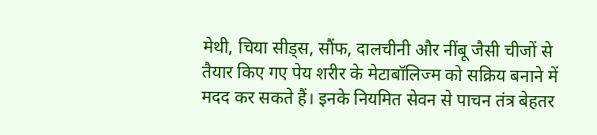मेथी, चिया सीड्स, सौंफ, दालचीनी और नींबू जैसी चीजों से तैयार किए गए पेय शरीर के मेटाबॉलिज्म को सक्रिय बनाने में मदद कर सकते हैं। इनके नियमित सेवन से पाचन तंत्र बेहतर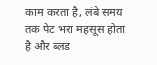काम करता है, लंबे समय तक पेट भरा महसूस होता है और ब्लड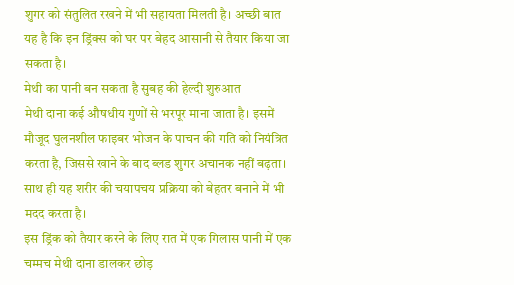शुगर को संतुलित रखने में भी सहायता मिलती है। अच्छी बात यह है कि इन ड्रिंक्स को घर पर बेहद आसानी से तैयार किया जा सकता है।
मेथी का पानी बन सकता है सुबह की हेल्दी शुरुआत
मेथी दाना कई औषधीय गुणों से भरपूर माना जाता है। इसमें मौजूद घुलनशील फाइबर भोजन के पाचन की गति को नियंत्रित करता है, जिससे खाने के बाद ब्लड शुगर अचानक नहीं बढ़ता। साथ ही यह शरीर की चयापचय प्रक्रिया को बेहतर बनाने में भी मदद करता है।
इस ड्रिंक को तैयार करने के लिए रात में एक गिलास पानी में एक चम्मच मेथी दाना डालकर छोड़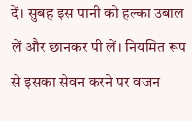दें। सुबह इस पानी को हल्का उबाल लें और छानकर पी लें। नियमित रूप से इसका सेवन करने पर वजन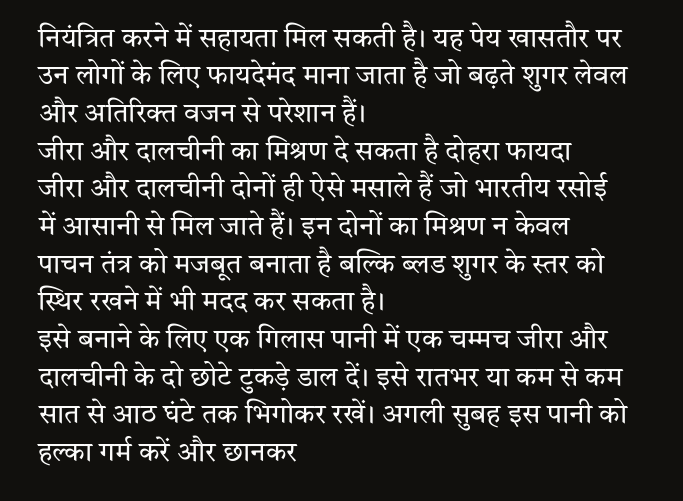नियंत्रित करने में सहायता मिल सकती है। यह पेय खासतौर पर उन लोगों के लिए फायदेमंद माना जाता है जो बढ़ते शुगर लेवल और अतिरिक्त वजन से परेशान हैं।
जीरा और दालचीनी का मिश्रण दे सकता है दोहरा फायदा
जीरा और दालचीनी दोनों ही ऐसे मसाले हैं जो भारतीय रसोई में आसानी से मिल जाते हैं। इन दोनों का मिश्रण न केवल पाचन तंत्र को मजबूत बनाता है बल्कि ब्लड शुगर के स्तर को स्थिर रखने में भी मदद कर सकता है।
इसे बनाने के लिए एक गिलास पानी में एक चम्मच जीरा और दालचीनी के दो छोटे टुकड़े डाल दें। इसे रातभर या कम से कम सात से आठ घंटे तक भिगोकर रखें। अगली सुबह इस पानी को हल्का गर्म करें और छानकर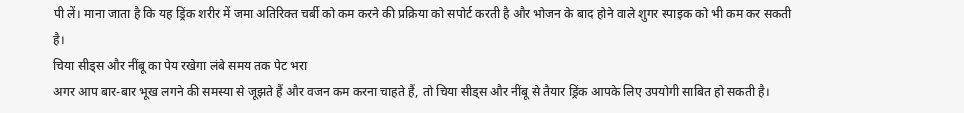पी लें। माना जाता है कि यह ड्रिंक शरीर में जमा अतिरिक्त चर्बी को कम करने की प्रक्रिया को सपोर्ट करती है और भोजन के बाद होने वाले शुगर स्पाइक को भी कम कर सकती है।
चिया सीड्स और नींबू का पेय रखेगा लंबे समय तक पेट भरा
अगर आप बार-बार भूख लगने की समस्या से जूझते हैं और वजन कम करना चाहते हैं, तो चिया सीड्स और नींबू से तैयार ड्रिंक आपके लिए उपयोगी साबित हो सकती है।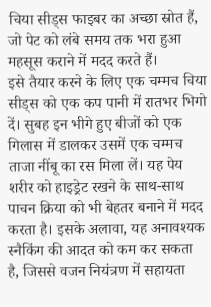चिया सीड्स फाइबर का अच्छा स्रोत हैं, जो पेट को लंबे समय तक भरा हुआ महसूस कराने में मदद करते हैं।
इसे तैयार करने के लिए एक चम्मच चिया सीड्स को एक कप पानी में रातभर भिगो दें। सुबह इन भीगे हुए बीजों को एक गिलास में डालकर उसमें एक चम्मच ताजा नींबू का रस मिला लें। यह पेय शरीर को हाइड्रेट रखने के साथ-साथ पाचन क्रिया को भी बेहतर बनाने में मदद करता है। इसके अलावा, यह अनावश्यक स्नैकिंग की आदत को कम कर सकता है, जिससे वजन नियंत्रण में सहायता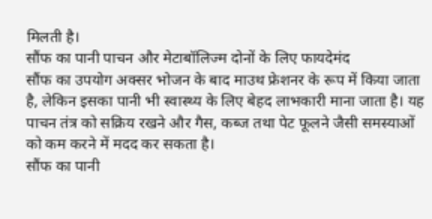मिलती है।
सौंफ का पानी पाचन और मेटाबॉलिज्म दोनों के लिए फायदेमंद
सौंफ का उपयोग अक्सर भोजन के बाद माउथ फ्रेशनर के रूप में किया जाता है, लेकिन इसका पानी भी स्वास्थ्य के लिए बेहद लाभकारी माना जाता है। यह पाचन तंत्र को सक्रिय रखने और गैस, कब्ज तथा पेट फूलने जैसी समस्याओं को कम करने में मदद कर सकता है।
सौंफ का पानी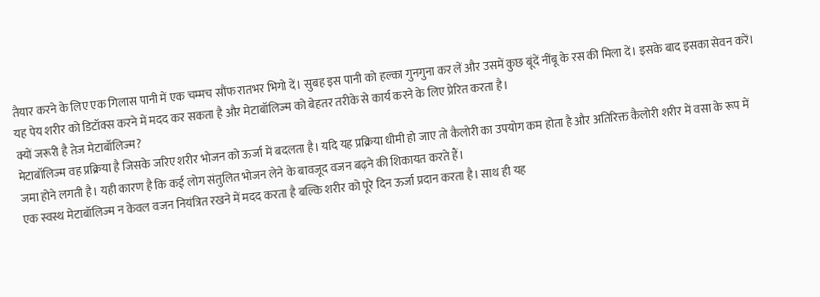तैयार करने के लिए एक गिलास पानी में एक चम्मच सौंफ रातभर भिगो दें। सुबह इस पानी को हल्का गुनगुना कर लें और उसमें कुछ बूंदें नींबू के रस की मिला दें। इसके बाद इसका सेवन करें। यह पेय शरीर को डिटॉक्स करने में मदद कर सकता है और मेटाबॉलिज्म को बेहतर तरीके से कार्य करने के लिए प्रेरित करता है।
क्यों जरूरी है तेज मेटाबॉलिज्म?
मेटाबॉलिज्म वह प्रक्रिया है जिसके जरिए शरीर भोजन को ऊर्जा में बदलता है। यदि यह प्रक्रिया धीमी हो जाए तो कैलोरी का उपयोग कम होता है और अतिरिक्त कैलोरी शरीर में वसा के रूप में जमा होने लगती है। यही कारण है कि कई लोग संतुलित भोजन लेने के बावजूद वजन बढ़ने की शिकायत करते हैं।
एक स्वस्थ मेटाबॉलिज्म न केवल वजन नियंत्रित रखने में मदद करता है बल्कि शरीर को पूरे दिन ऊर्जा प्रदान करता है। साथ ही यह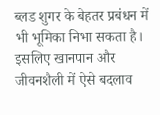ब्लड शुगर के बेहतर प्रबंधन में भी भूमिका निभा सकता है। इसलिए खानपान और जीवनशैली में ऐसे बदलाव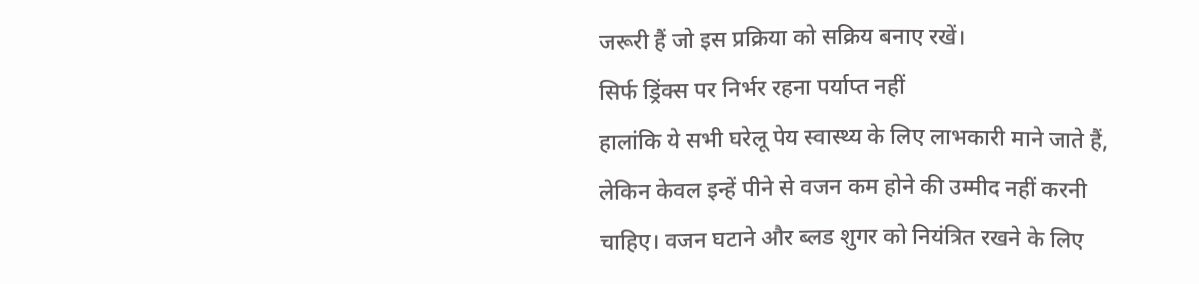जरूरी हैं जो इस प्रक्रिया को सक्रिय बनाए रखें।
सिर्फ ड्रिंक्स पर निर्भर रहना पर्याप्त नहीं
हालांकि ये सभी घरेलू पेय स्वास्थ्य के लिए लाभकारी माने जाते हैं, लेकिन केवल इन्हें पीने से वजन कम होने की उम्मीद नहीं करनी चाहिए। वजन घटाने और ब्लड शुगर को नियंत्रित रखने के लिए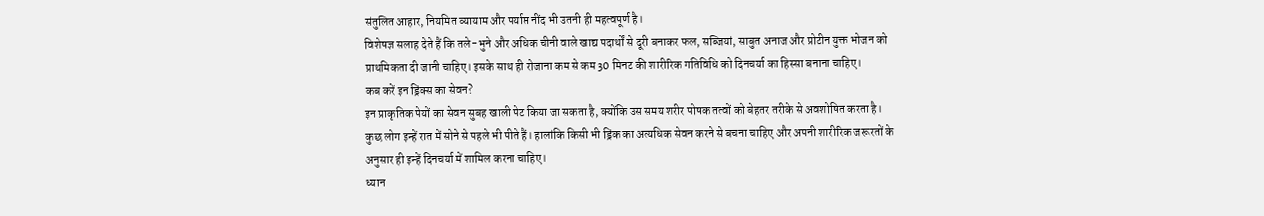संतुलित आहार, नियमित व्यायाम और पर्याप्त नींद भी उतनी ही महत्वपूर्ण है।
विशेषज्ञ सलाह देते हैं कि तले-भुने और अधिक चीनी वाले खाद्य पदार्थों से दूरी बनाकर फल, सब्जियां, साबुत अनाज और प्रोटीन युक्त भोजन को प्राथमिकता दी जानी चाहिए। इसके साथ ही रोजाना कम से कम 30 मिनट की शारीरिक गतिविधि को दिनचर्या का हिस्सा बनाना चाहिए।
कब करें इन ड्रिंक्स का सेवन?
इन प्राकृतिक पेयों का सेवन सुबह खाली पेट किया जा सकता है, क्योंकि उस समय शरीर पोषक तत्वों को बेहतर तरीके से अवशोषित करता है। कुछ लोग इन्हें रात में सोने से पहले भी पीते हैं। हालांकि किसी भी ड्रिंक का अत्यधिक सेवन करने से बचना चाहिए और अपनी शारीरिक जरूरतों के अनुसार ही इन्हें दिनचर्या में शामिल करना चाहिए।
ध्यान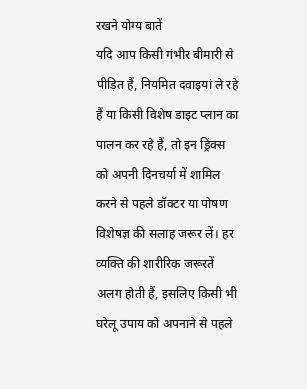रखने योग्य बातें
यदि आप किसी गंभीर बीमारी से पीड़ित हैं, नियमित दवाइयां ले रहे हैं या किसी विशेष डाइट प्लान का पालन कर रहे हैं, तो इन ड्रिंक्स को अपनी दिनचर्या में शामिल करने से पहले डॉक्टर या पोषण विशेषज्ञ की सलाह जरूर लें। हर व्यक्ति की शारीरिक जरूरतें अलग होती हैं, इसलिए किसी भी घरेलू उपाय को अपनाने से पहले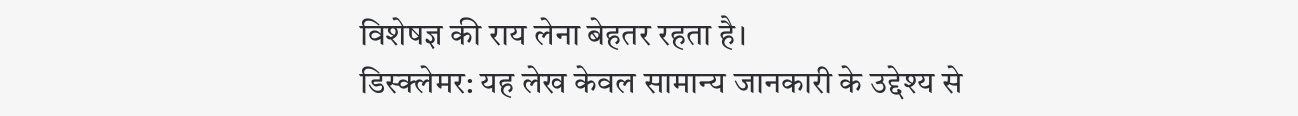विशेषज्ञ की राय लेना बेहतर रहता है।
डिस्क्लेमर: यह लेख केवल सामान्य जानकारी के उद्देश्य से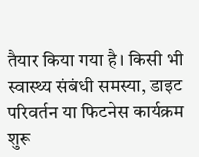तैयार किया गया है। किसी भी स्वास्थ्य संबंधी समस्या, डाइट परिवर्तन या फिटनेस कार्यक्रम शुरू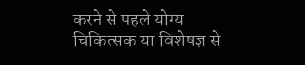करने से पहले योग्य चिकित्सक या विशेषज्ञ से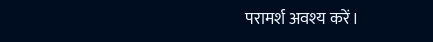परामर्श अवश्य करें।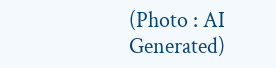(Photo : AI Generated)